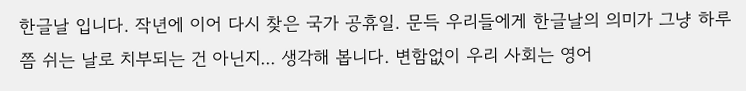한글날 입니다. 작년에 이어 다시 찾은 국가 공휴일. 문득 우리들에게 한글날의 의미가 그냥 하루 쯤 쉬는 날로 치부되는 건 아닌지... 생각해 봅니다. 변함없이 우리 사회는 영어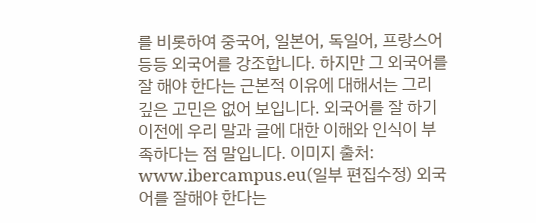를 비롯하여 중국어, 일본어, 독일어, 프랑스어 등등 외국어를 강조합니다. 하지만 그 외국어를 잘 해야 한다는 근본적 이유에 대해서는 그리 깊은 고민은 없어 보입니다. 외국어를 잘 하기 이전에 우리 말과 글에 대한 이해와 인식이 부족하다는 점 말입니다. 이미지 출처: www.ibercampus.eu(일부 편집수정) 외국어를 잘해야 한다는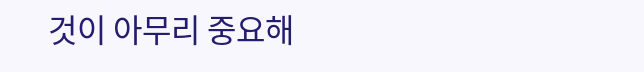것이 아무리 중요해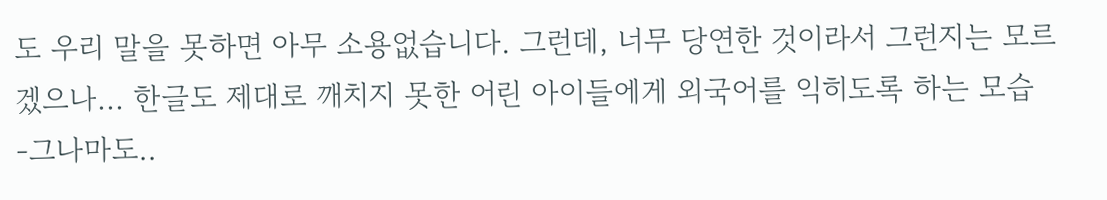도 우리 말을 못하면 아무 소용없습니다. 그런데, 너무 당연한 것이라서 그런지는 모르겠으나... 한글도 제대로 깨치지 못한 어린 아이들에게 외국어를 익히도록 하는 모습 -그나마도..